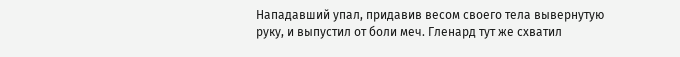Нападавший упал, придавив весом своего тела вывернутую руку, и выпустил от боли меч. Гленард тут же схватил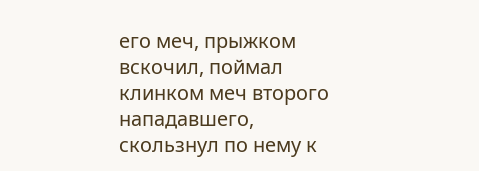его меч, прыжком вскочил, поймал клинком меч второго нападавшего, скользнул по нему к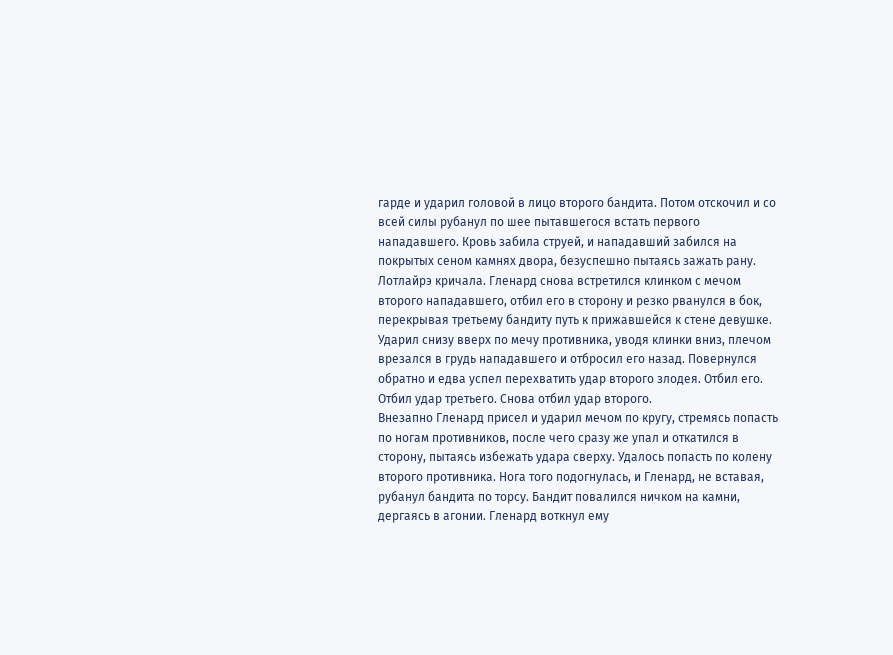гарде и ударил головой в лицо второго бандита. Потом отскочил и со всей силы рубанул по шее пытавшегося встать первого нападавшего. Кровь забила струей, и нападавший забился на покрытых сеном камнях двора, безуспешно пытаясь зажать рану.
Лотлайрэ кричала. Гленард снова встретился клинком с мечом второго нападавшего, отбил его в сторону и резко рванулся в бок, перекрывая третьему бандиту путь к прижавшейся к стене девушке. Ударил снизу вверх по мечу противника, уводя клинки вниз, плечом врезался в грудь нападавшего и отбросил его назад. Повернулся обратно и едва успел перехватить удар второго злодея. Отбил его. Отбил удар третьего. Снова отбил удар второго.
Внезапно Гленард присел и ударил мечом по кругу, стремясь попасть по ногам противников, после чего сразу же упал и откатился в сторону, пытаясь избежать удара сверху. Удалось попасть по колену второго противника. Нога того подогнулась, и Гленард, не вставая, рубанул бандита по торсу. Бандит повалился ничком на камни, дергаясь в агонии. Гленард воткнул ему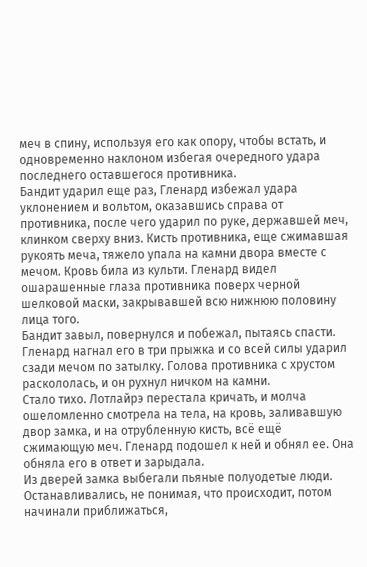меч в спину, используя его как опору, чтобы встать, и одновременно наклоном избегая очередного удара последнего оставшегося противника.
Бандит ударил еще раз, Гленард избежал удара уклонением и вольтом, оказавшись справа от противника, после чего ударил по руке, державшей меч, клинком сверху вниз. Кисть противника, еще сжимавшая рукоять меча, тяжело упала на камни двора вместе с мечом. Кровь била из культи. Гленард видел ошарашенные глаза противника поверх черной шелковой маски, закрывавшей всю нижнюю половину лица того.
Бандит завыл, повернулся и побежал, пытаясь спасти. Гленард нагнал его в три прыжка и со всей силы ударил сзади мечом по затылку. Голова противника с хрустом раскололась, и он рухнул ничком на камни.
Стало тихо. Лотлайрэ перестала кричать, и молча ошеломленно смотрела на тела, на кровь, заливавшую двор замка, и на отрубленную кисть, всё ещё сжимающую меч. Гленард подошел к ней и обнял ее. Она обняла его в ответ и зарыдала.
Из дверей замка выбегали пьяные полуодетые люди. Останавливались, не понимая, что происходит, потом начинали приближаться,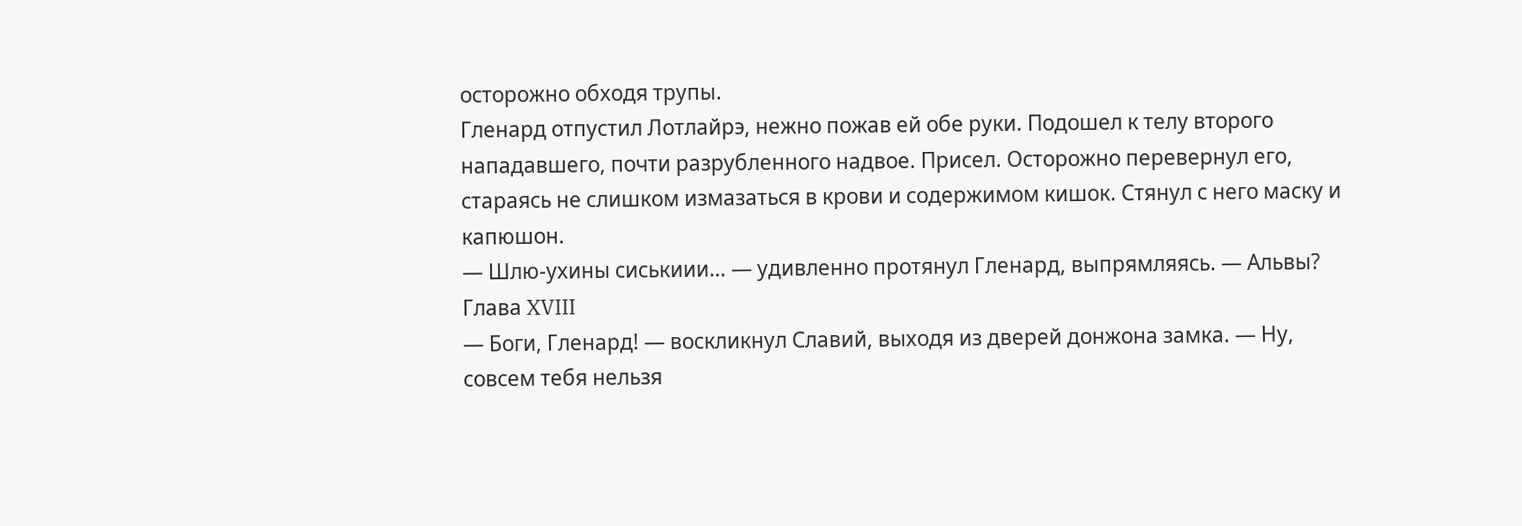осторожно обходя трупы.
Гленард отпустил Лотлайрэ, нежно пожав ей обе руки. Подошел к телу второго нападавшего, почти разрубленного надвое. Присел. Осторожно перевернул его, стараясь не слишком измазаться в крови и содержимом кишок. Стянул с него маску и капюшон.
— Шлю-ухины сиськиии… — удивленно протянул Гленард, выпрямляясь. — Альвы?
Глава XVIII
— Боги, Гленард! — воскликнул Славий, выходя из дверей донжона замка. — Ну, совсем тебя нельзя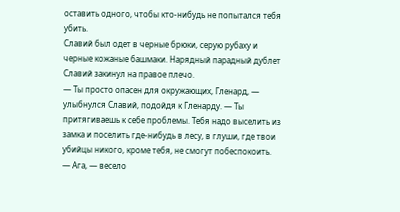оставить одного, чтобы кто-нибудь не попытался тебя убить.
Славий был одет в черные брюки, серую рубаху и черные кожаные башмаки. Нарядный парадный дублет Славий закинул на правое плечо.
— Ты просто опасен для окружающих, Гленард, — улыбнулся Славий, подойдя к Гленарду. — Ты притягиваешь к себе проблемы. Тебя надо выселить из замка и поселить где-нибудь в лесу, в глуши, где твои убийцы никого, кроме тебя, не смогут побеспокоить.
— Ага, — весело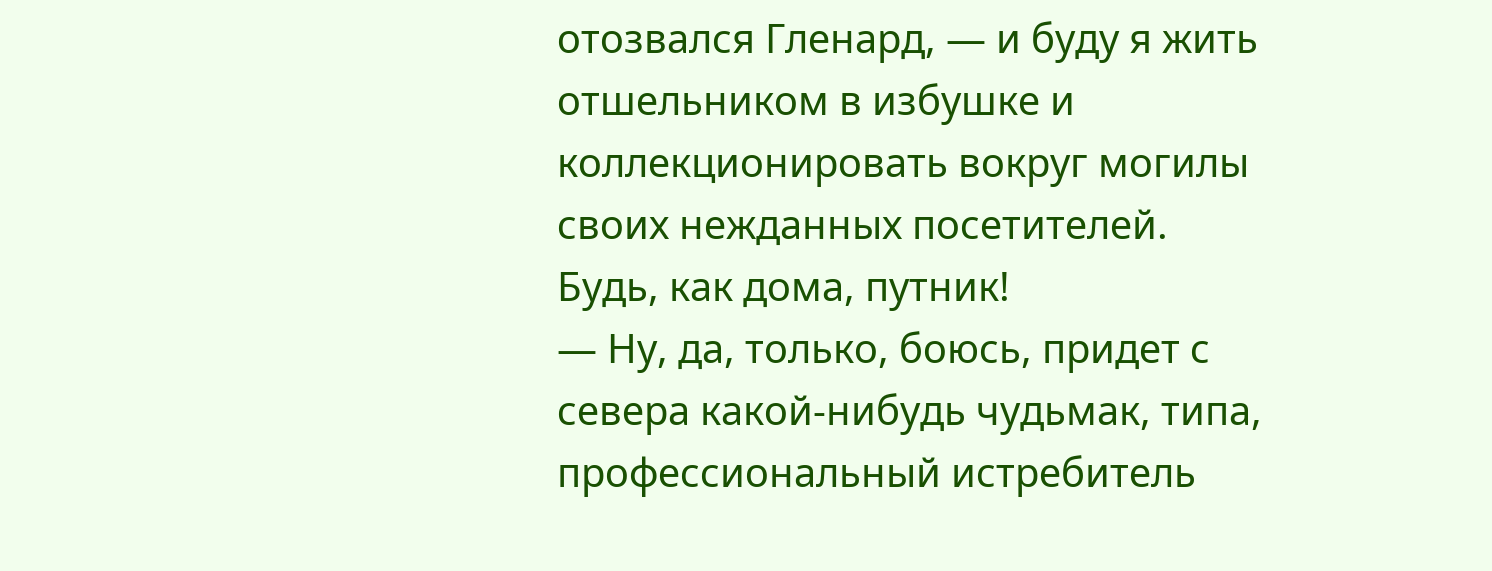отозвался Гленард, — и буду я жить отшельником в избушке и коллекционировать вокруг могилы своих нежданных посетителей. Будь, как дома, путник!
— Ну, да, только, боюсь, придет с севера какой-нибудь чудьмак, типа, профессиональный истребитель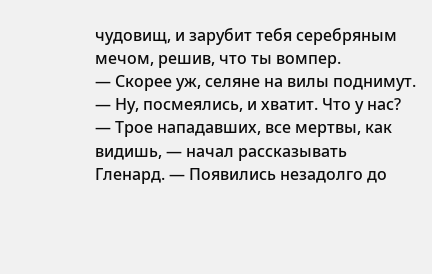чудовищ, и зарубит тебя серебряным мечом, решив, что ты вомпер.
— Скорее уж, селяне на вилы поднимут.
— Ну, посмеялись, и хватит. Что у нас?
— Трое нападавших, все мертвы, как видишь, — начал рассказывать Гленард. — Появились незадолго до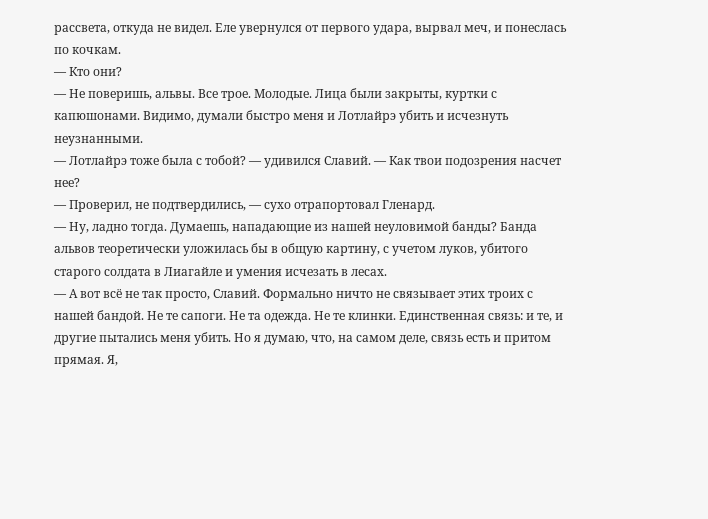рассвета, откуда не видел. Еле увернулся от первого удара, вырвал меч, и понеслась по кочкам.
— Кто они?
— Не поверишь, альвы. Все трое. Молодые. Лица были закрыты, куртки с капюшонами. Видимо, думали быстро меня и Лотлайрэ убить и исчезнуть неузнанными.
— Лотлайрэ тоже была с тобой? — удивился Славий. — Как твои подозрения насчет нее?
— Проверил, не подтвердились, — сухо отрапортовал Гленард.
— Ну, ладно тогда. Думаешь, нападающие из нашей неуловимой банды? Банда альвов теоретически уложилась бы в общую картину, с учетом луков, убитого старого солдата в Лиагайле и умения исчезать в лесах.
— А вот всё не так просто, Славий. Формально ничто не связывает этих троих с нашей бандой. Не те сапоги. Не та одежда. Не те клинки. Единственная связь: и те, и другие пытались меня убить. Но я думаю, что, на самом деле, связь есть и притом прямая. Я,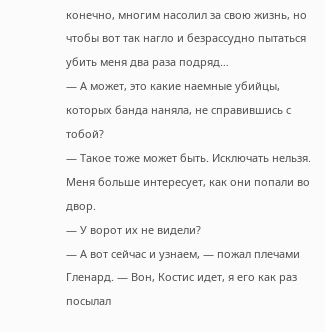конечно, многим насолил за свою жизнь, но чтобы вот так нагло и безрассудно пытаться убить меня два раза подряд…
— А может, это какие наемные убийцы, которых банда наняла, не справившись с тобой?
— Такое тоже может быть. Исключать нельзя. Меня больше интересует, как они попали во двор.
— У ворот их не видели?
— А вот сейчас и узнаем, — пожал плечами Гленард. — Вон, Костис идет, я его как раз посылал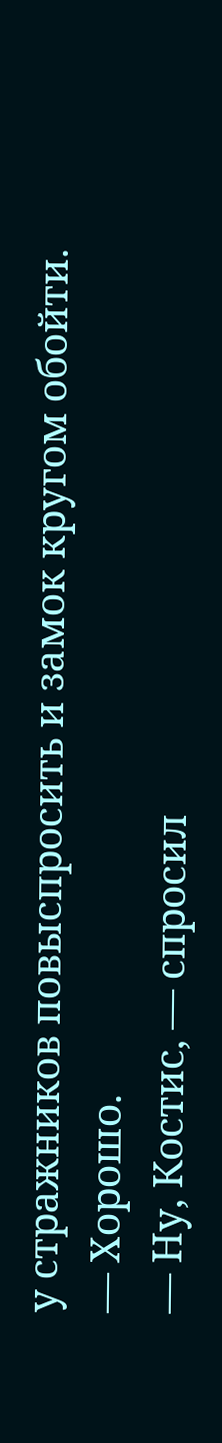у стражников повыспросить и замок кругом обойти.
— Хорошо.
— Ну, Костис, — спросил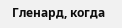Гленард, когда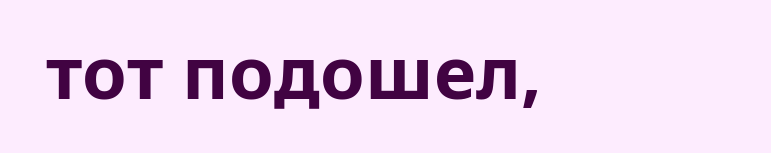тот подошел,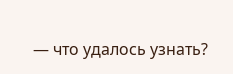— что удалось узнать?